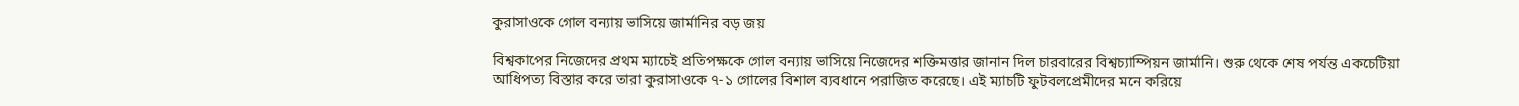কুরাসাওকে গোল বন্যায় ভাসিয়ে জার্মানির বড় জয়

বিশ্বকাপের নিজেদের প্রথম ম্যাচেই প্রতিপক্ষকে গোল বন্যায় ভাসিয়ে নিজেদের শক্তিমত্তার জানান দিল চারবারের বিশ্বচ্যাম্পিয়ন জার্মানি। শুরু থেকে শেষ পর্যন্ত একচেটিয়া আধিপত্য বিস্তার করে তারা কুরাসাওকে ৭-১ গোলের বিশাল ব্যবধানে পরাজিত করেছে। এই ম্যাচটি ফুটবলপ্রেমীদের মনে করিয়ে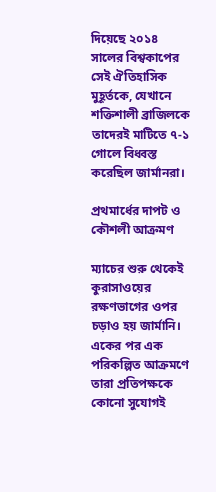দিয়েছে ২০১৪ সালের বিশ্বকাপের সেই ঐতিহাসিক মুহূর্তকে, যেখানে শক্তিশালী ব্রাজিলকে তাদেরই মাটিতে ৭-১ গোলে বিধ্বস্ত করেছিল জার্মানরা।

প্রথমার্ধের দাপট ও কৌশলী আক্রমণ

ম্যাচের শুরু থেকেই কুরাসাওয়ের রক্ষণভাগের ওপর চড়াও হয় জার্মানি। একের পর এক পরিকল্পিত আক্রমণে তারা প্রতিপক্ষকে কোনো সুযোগই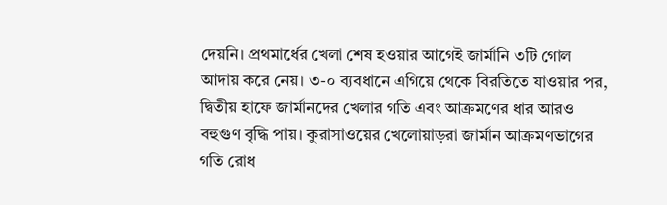দেয়নি। প্রথমার্ধের খেলা শেষ হওয়ার আগেই জার্মানি ৩টি গোল আদায় করে নেয়। ৩-০ ব্যবধানে এগিয়ে থেকে বিরতিতে যাওয়ার পর, দ্বিতীয় হাফে জার্মানদের খেলার গতি এবং আক্রমণের ধার আরও বহুগুণ বৃদ্ধি পায়। কুরাসাওয়ের খেলোয়াড়রা জার্মান আক্রমণভাগের গতি রোধ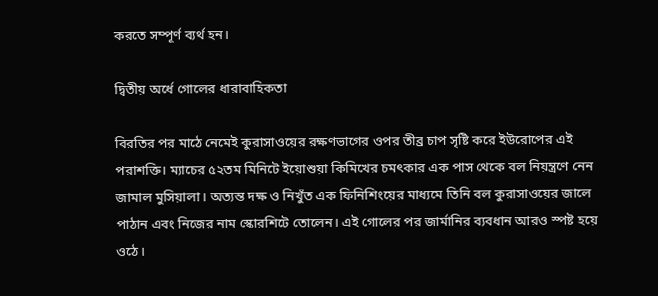করতে সম্পূর্ণ ব্যর্থ হন।

দ্বিতীয় অর্ধে গোলের ধারাবাহিকতা

বিরতির পর মাঠে নেমেই কুরাসাওয়ের রক্ষণভাগের ওপর তীব্র চাপ সৃষ্টি করে ইউরোপের এই পরাশক্তি। ম্যাচের ৫২তম মিনিটে ইয়োশুয়া কিমিখের চমৎকার এক পাস থেকে বল নিয়ন্ত্রণে নেন জামাল মুসিয়ালা। অত্যন্ত দক্ষ ও নিখুঁত এক ফিনিশিংয়ের মাধ্যমে তিনি বল কুরাসাওয়ের জালে পাঠান এবং নিজের নাম স্কোরশিটে তোলেন। এই গোলের পর জার্মানির ব্যবধান আরও স্পষ্ট হয়ে ওঠে।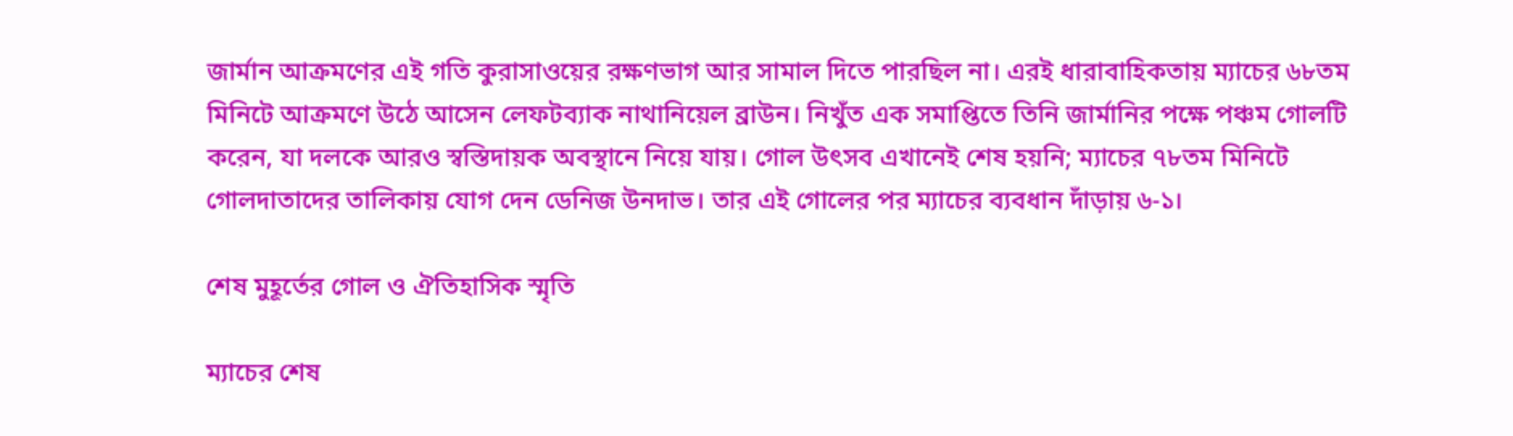জার্মান আক্রমণের এই গতি কুরাসাওয়ের রক্ষণভাগ আর সামাল দিতে পারছিল না। এরই ধারাবাহিকতায় ম্যাচের ৬৮তম মিনিটে আক্রমণে উঠে আসেন লেফটব্যাক নাথানিয়েল ব্রাউন। নিখুঁত এক সমাপ্তিতে তিনি জার্মানির পক্ষে পঞ্চম গোলটি করেন, যা দলকে আরও স্বস্তিদায়ক অবস্থানে নিয়ে যায়। গোল উৎসব এখানেই শেষ হয়নি; ম্যাচের ৭৮তম মিনিটে গোলদাতাদের তালিকায় যোগ দেন ডেনিজ উনদাভ। তার এই গোলের পর ম্যাচের ব্যবধান দাঁড়ায় ৬-১।

শেষ মুহূর্তের গোল ও ঐতিহাসিক স্মৃতি

ম্যাচের শেষ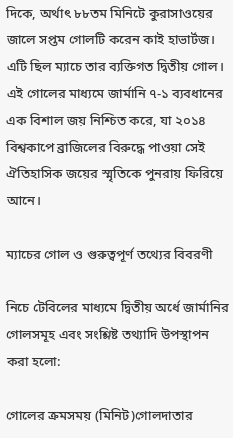দিকে, অর্থাৎ ৮৮তম মিনিটে কুরাসাওয়ের জালে সপ্তম গোলটি করেন কাই হাভার্টজ। এটি ছিল ম্যাচে তার ব্যক্তিগত দ্বিতীয় গোল। এই গোলের মাধ্যমে জার্মানি ৭-১ ব্যবধানের এক বিশাল জয় নিশ্চিত করে, যা ২০১৪ বিশ্বকাপে ব্রাজিলের বিরুদ্ধে পাওয়া সেই ঐতিহাসিক জয়ের স্মৃতিকে পুনরায় ফিরিয়ে আনে।

ম্যাচের গোল ও গুরুত্বপূর্ণ তথ্যের বিবরণী

নিচে টেবিলের মাধ্যমে দ্বিতীয় অর্ধে জার্মানির গোলসমূহ এবং সংশ্লিষ্ট তথ্যাদি উপস্থাপন করা হলো:

গোলের ক্রমসময় (মিনিট)গোলদাতার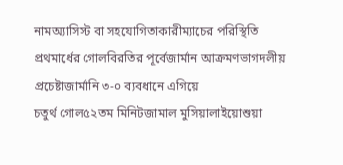নামঅ্যাসিস্ট বা সহযোগিতাকারীম্যাচের পরিস্থিতি
প্রথমার্ধের গোলবিরতির পূর্বেজার্মান আক্রমণভাগদলীয় প্রচেষ্টাজার্মানি ৩-০ ব্যবধানে এগিয়ে
চতুর্থ গোল৫২তম মিনিটজামাল মুসিয়ালাইয়োশুয়া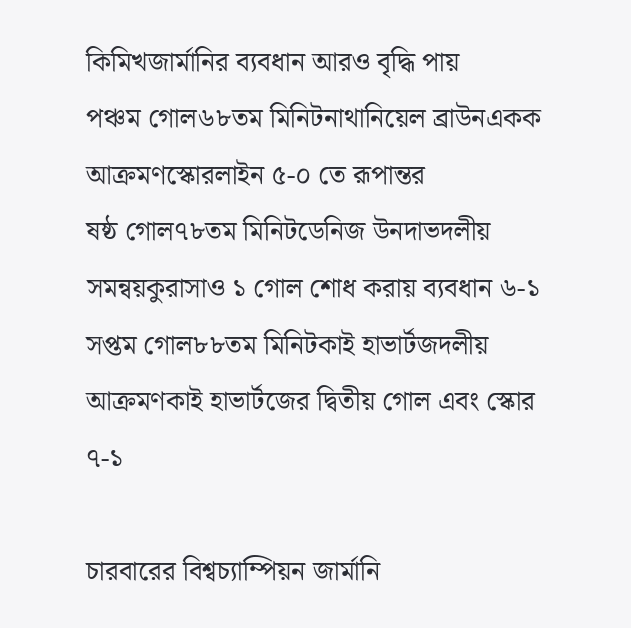কিমিখজার্মানির ব্যবধান আরও বৃদ্ধি পায়
পঞ্চম গোল৬৮তম মিনিটনাথানিয়েল ব্রাউনএকক আক্রমণস্কোরলাইন ৫-০ তে রূপান্তর
ষষ্ঠ গোল৭৮তম মিনিটডেনিজ উনদাভদলীয় সমন্বয়কুরাসাও ১ গোল শোধ করায় ব্যবধান ৬-১
সপ্তম গোল৮৮তম মিনিটকাই হাভার্টজদলীয় আক্রমণকাই হাভার্টজের দ্বিতীয় গোল এবং স্কোর ৭-১

চারবারের বিশ্বচ্যাম্পিয়ন জার্মানি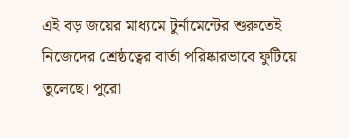এই বড় জয়ের মাধ্যমে টুর্নামেন্টের শুরুতেই নিজেদের শ্রেষ্ঠত্বের বার্তা পরিষ্কারভাবে ফুটিয়ে তুলেছে। পুরো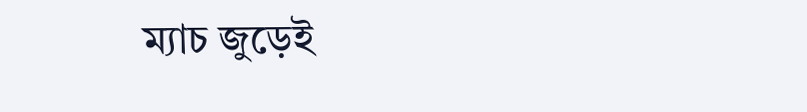ম্যাচ জুড়েই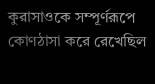কুরাসাওকে সম্পূর্ণরূপে কোণঠাসা করে রেখেছিল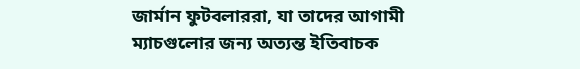জার্মান ফুটবলাররা, যা তাদের আগামী ম্যাচগুলোর জন্য অত্যন্ত ইতিবাচক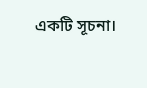একটি সূচনা।